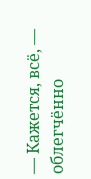— Кажется, всё, — облегчённо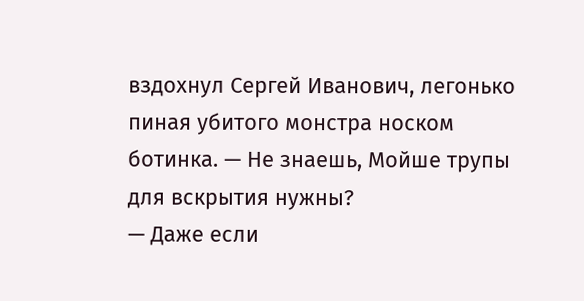вздохнул Сергей Иванович, легонько пиная убитого монстра носком ботинка. — Не знаешь, Мойше трупы для вскрытия нужны?
— Даже если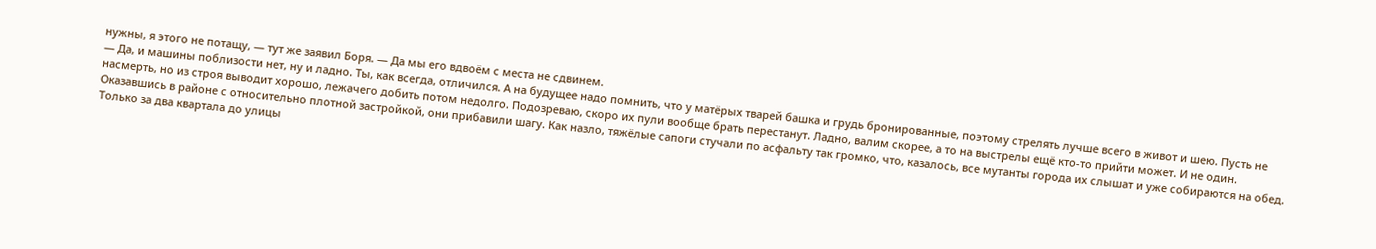нужны, я этого не потащу, — тут же заявил Боря. — Да мы его вдвоём с места не сдвинем.
— Да, и машины поблизости нет, ну и ладно. Ты, как всегда, отличился. А на будущее надо помнить, что у матёрых тварей башка и грудь бронированные, поэтому стрелять лучше всего в живот и шею. Пусть не насмерть, но из строя выводит хорошо, лежачего добить потом недолго. Подозреваю, скоро их пули вообще брать перестанут. Ладно, валим скорее, а то на выстрелы ещё кто-то прийти может. И не один.
Оказавшись в районе с относительно плотной застройкой, они прибавили шагу. Как назло, тяжёлые сапоги стучали по асфальту так громко, что, казалось, все мутанты города их слышат и уже собираются на обед. Только за два квартала до улицы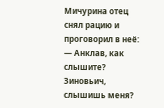Мичурина отец снял рацию и проговорил в неё:
— Анклав, как слышите? Зиновьич, слышишь меня?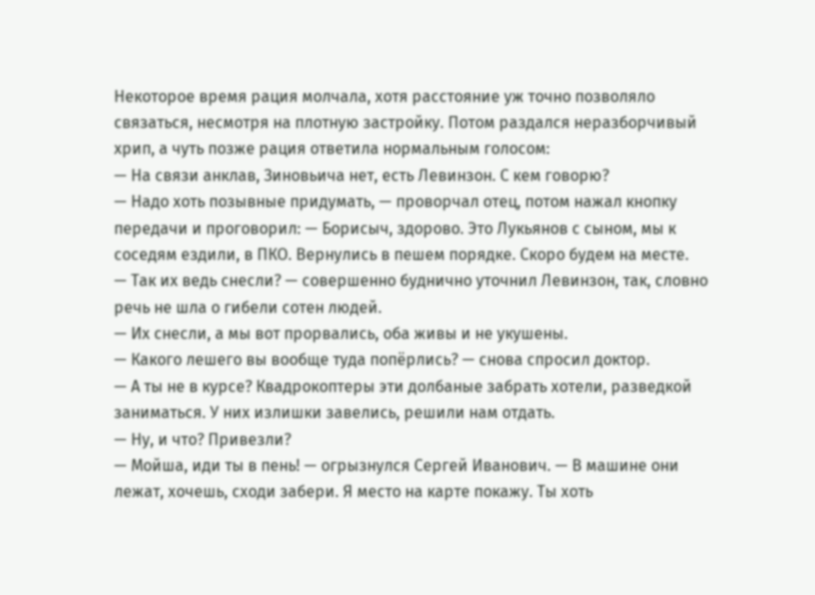Некоторое время рация молчала, хотя расстояние уж точно позволяло связаться, несмотря на плотную застройку. Потом раздался неразборчивый хрип, а чуть позже рация ответила нормальным голосом:
— На связи анклав, Зиновьича нет, есть Левинзон. С кем говорю?
— Надо хоть позывные придумать, — проворчал отец, потом нажал кнопку передачи и проговорил: — Борисыч, здорово. Это Лукьянов с сыном, мы к соседям ездили, в ПКО. Вернулись в пешем порядке. Скоро будем на месте.
— Так их ведь снесли? — совершенно буднично уточнил Левинзон, так, словно речь не шла о гибели сотен людей.
— Их снесли, а мы вот прорвались, оба живы и не укушены.
— Какого лешего вы вообще туда попёрлись? — снова спросил доктор.
— А ты не в курсе? Квадрокоптеры эти долбаные забрать хотели, разведкой заниматься. У них излишки завелись, решили нам отдать.
— Ну, и что? Привезли?
— Мойша, иди ты в пень! — огрызнулся Сергей Иванович. — В машине они лежат, хочешь, сходи забери. Я место на карте покажу. Ты хоть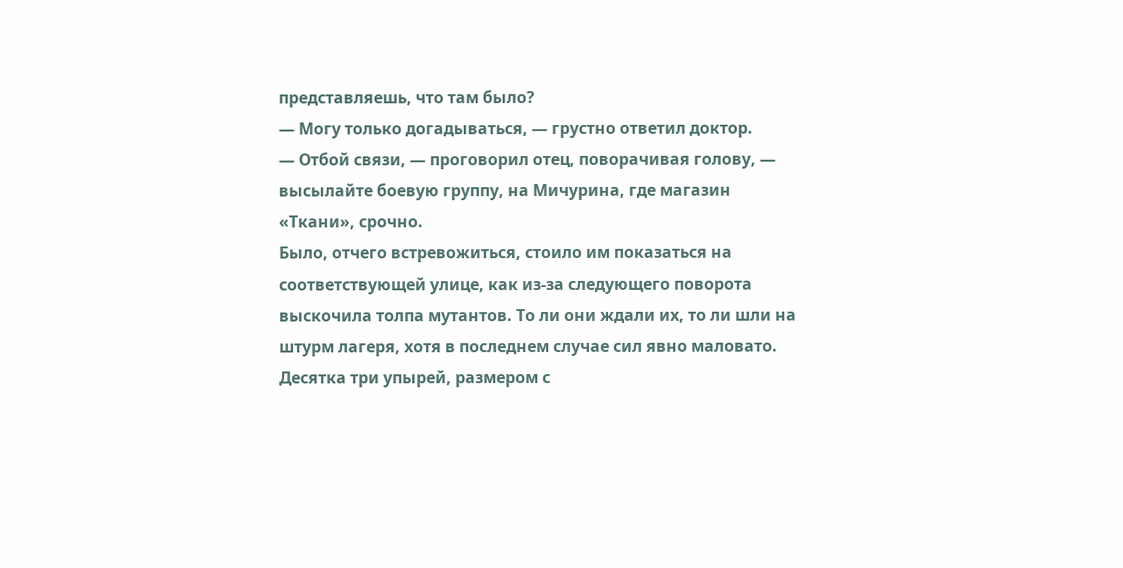представляешь, что там было?
— Могу только догадываться, — грустно ответил доктор.
— Отбой связи, — проговорил отец, поворачивая голову, — высылайте боевую группу, на Мичурина, где магазин «Ткани», срочно.
Было, отчего встревожиться, стоило им показаться на соответствующей улице, как из-за следующего поворота выскочила толпа мутантов. То ли они ждали их, то ли шли на штурм лагеря, хотя в последнем случае сил явно маловато. Десятка три упырей, размером с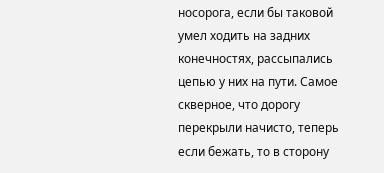носорога, если бы таковой умел ходить на задних конечностях, рассыпались цепью у них на пути. Самое скверное, что дорогу перекрыли начисто, теперь если бежать, то в сторону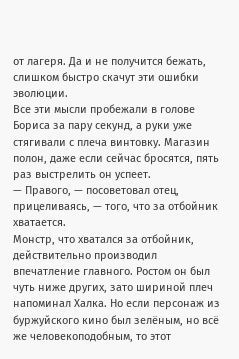от лагеря. Да и не получится бежать, слишком быстро скачут эти ошибки эволюции.
Все эти мысли пробежали в голове Бориса за пару секунд, а руки уже стягивали с плеча винтовку. Магазин полон, даже если сейчас бросятся, пять раз выстрелить он успеет.
— Правого, — посоветовал отец, прицеливаясь, — того, что за отбойник хватается.
Монстр, что хватался за отбойник, действительно производил впечатление главного. Ростом он был чуть ниже других, зато шириной плеч напоминал Халка. Но если персонаж из буржуйского кино был зелёным, но всё же человекоподобным, то этот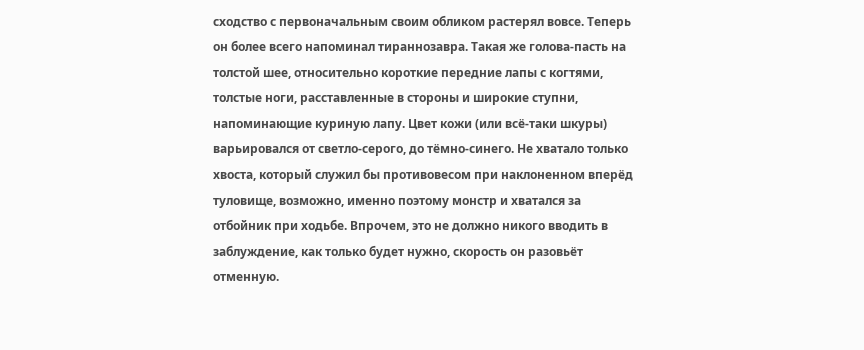сходство с первоначальным своим обликом растерял вовсе. Теперь он более всего напоминал тираннозавра. Такая же голова-пасть на толстой шее, относительно короткие передние лапы с когтями, толстые ноги, расставленные в стороны и широкие ступни, напоминающие куриную лапу. Цвет кожи (или всё-таки шкуры) варьировался от светло-серого, до тёмно-синего. Не хватало только хвоста, который служил бы противовесом при наклоненном вперёд туловище, возможно, именно поэтому монстр и хватался за отбойник при ходьбе. Впрочем, это не должно никого вводить в заблуждение, как только будет нужно, скорость он разовьёт отменную.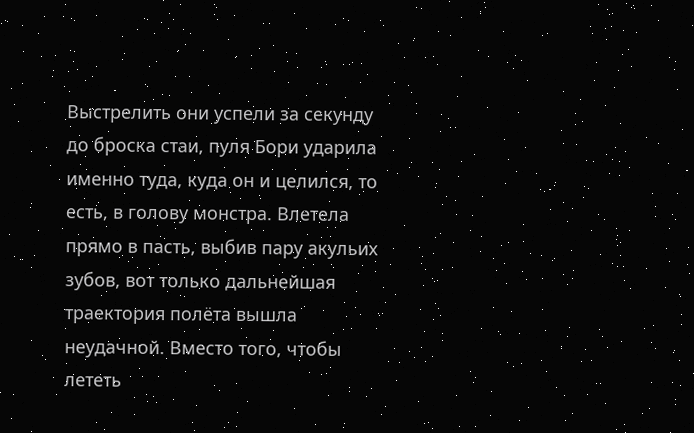Выстрелить они успели за секунду до броска стаи, пуля Бори ударила именно туда, куда он и целился, то есть, в голову монстра. Влетела прямо в пасть, выбив пару акульих зубов, вот только дальнейшая траектория полёта вышла неудачной. Вместо того, чтобы лететь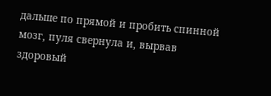дальше по прямой и пробить спинной мозг, пуля свернула и, вырвав здоровый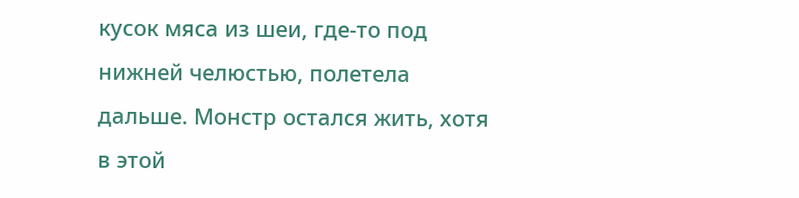кусок мяса из шеи, где-то под нижней челюстью, полетела дальше. Монстр остался жить, хотя в этой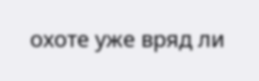охоте уже вряд ли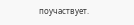поучаствует.